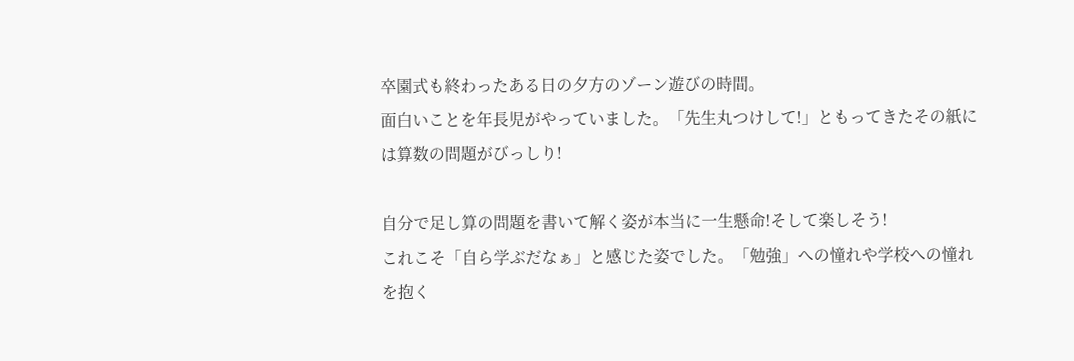卒園式も終わったある日の夕方のゾーン遊びの時間。
面白いことを年長児がやっていました。「先生丸つけして!」ともってきたその紙には算数の問題がびっしり!

自分で足し算の問題を書いて解く姿が本当に一生懸命!そして楽しそう!
これこそ「自ら学ぶだなぁ」と感じた姿でした。「勉強」への憧れや学校への憧れを抱く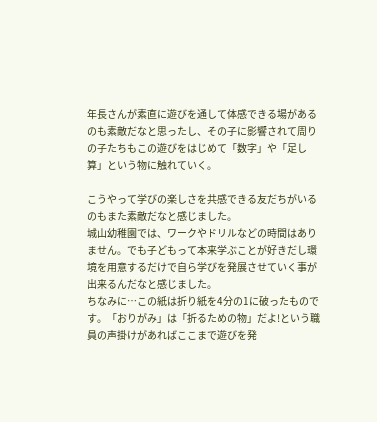年長さんが素直に遊びを通して体感できる場があるのも素敵だなと思ったし、その子に影響されて周りの子たちもこの遊びをはじめて「数字」や「足し算」という物に触れていく。

こうやって学びの楽しさを共感できる友だちがいるのもまた素敵だなと感じました。
城山幼稚園では、ワークやドリルなどの時間はありません。でも子どもって本来学ぶことが好きだし環境を用意するだけで自ら学びを発展させていく事が出来るんだなと感じました。
ちなみに…この紙は折り紙を4分の1に破ったものです。「おりがみ」は「折るための物」だよ!という職員の声掛けがあればここまで遊びを発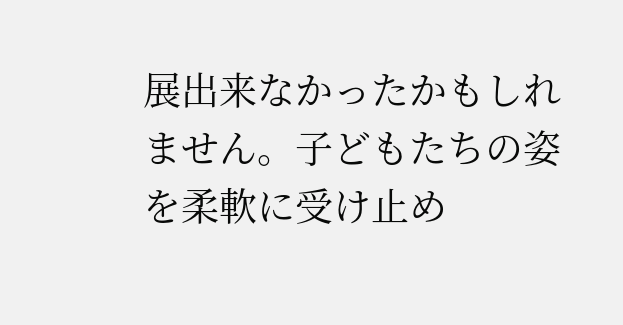展出来なかったかもしれません。子どもたちの姿を柔軟に受け止め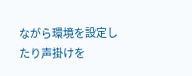ながら環境を設定したり声掛けを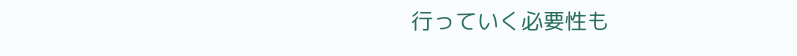行っていく必要性も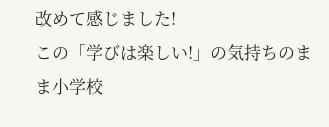改めて感じました!
この「学びは楽しい!」の気持ちのまま小学校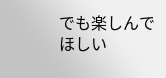でも楽しんでほしい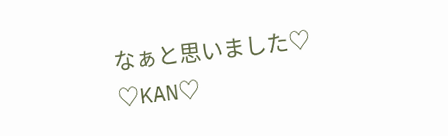なぁと思いました♡
♡KAN♡